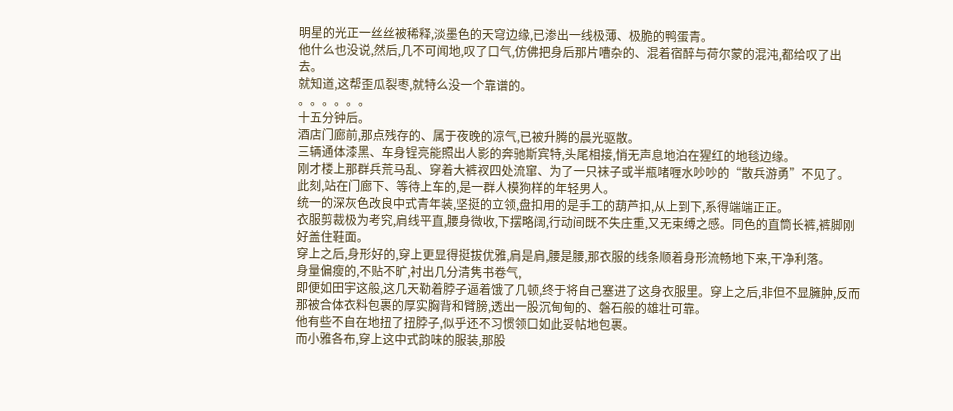明星的光正一丝丝被稀释,淡墨色的天穹边缘,已渗出一线极薄、极脆的鸭蛋青。
他什么也没说,然后,几不可闻地,叹了口气,仿佛把身后那片嘈杂的、混着宿醉与荷尔蒙的混沌,都给叹了出去。
就知道,这帮歪瓜裂枣,就特么没一个靠谱的。
。。。。。。
十五分钟后。
酒店门廊前,那点残存的、属于夜晚的凉气,已被升腾的晨光驱散。
三辆通体漆黑、车身锃亮能照出人影的奔驰斯宾特,头尾相接,悄无声息地泊在猩红的地毯边缘。
刚才楼上那群兵荒马乱、穿着大裤衩四处流窜、为了一只袜子或半瓶啫喱水吵吵的“散兵游勇”不见了。
此刻,站在门廊下、等待上车的,是一群人模狗样的年轻男人。
统一的深灰色改良中式青年装,坚挺的立领,盘扣用的是手工的葫芦扣,从上到下,系得端端正正。
衣服剪裁极为考究,肩线平直,腰身微收,下摆略阔,行动间既不失庄重,又无束缚之感。同色的直筒长裤,裤脚刚好盖住鞋面。
穿上之后,身形好的,穿上更显得挺拔优雅,肩是肩,腰是腰,那衣服的线条顺着身形流畅地下来,干净利落。
身量偏瘦的,不贴不旷,衬出几分清隽书卷气,
即便如田宇这般,这几天勒着脖子逼着饿了几顿,终于将自己塞进了这身衣服里。穿上之后,非但不显臃肿,反而那被合体衣料包裹的厚实胸背和臂膀,透出一股沉甸甸的、磐石般的雄壮可靠。
他有些不自在地扭了扭脖子,似乎还不习惯领口如此妥帖地包裹。
而小雅各布,穿上这中式韵味的服装,那股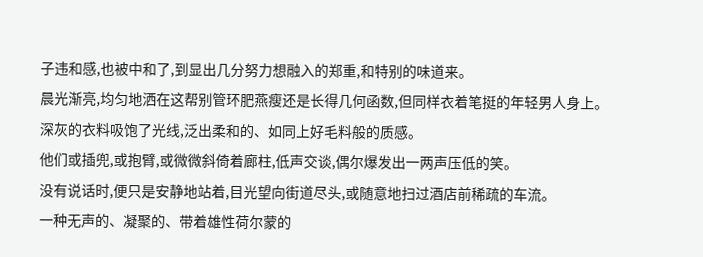子违和感,也被中和了,到显出几分努力想融入的郑重,和特别的味道来。
晨光渐亮,均匀地洒在这帮别管环肥燕瘦还是长得几何函数,但同样衣着笔挺的年轻男人身上。
深灰的衣料吸饱了光线,泛出柔和的、如同上好毛料般的质感。
他们或插兜,或抱臂,或微微斜倚着廊柱,低声交谈,偶尔爆发出一两声压低的笑。
没有说话时,便只是安静地站着,目光望向街道尽头,或随意地扫过酒店前稀疏的车流。
一种无声的、凝聚的、带着雄性荷尔蒙的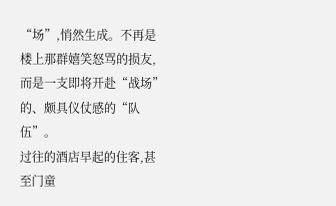“场”,悄然生成。不再是楼上那群嬉笑怒骂的损友,而是一支即将开赴“战场”的、颇具仪仗感的“队伍”。
过往的酒店早起的住客,甚至门童